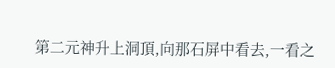第二元神升上洞頂,向那石屏中看去,一看之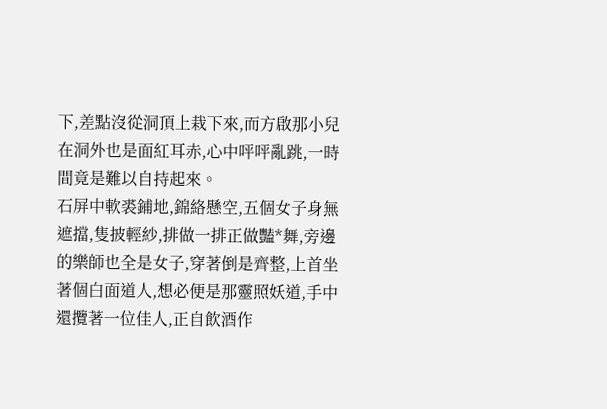下,差點沒從洞頂上栽下來,而方啟那小兒在洞外也是面紅耳赤,心中呯呯亂跳,一時間竟是難以自持起來。
石屏中軟裘鋪地,錦絡懸空,五個女子身無遮擋,隻披輕紗,排做一排正做豔*舞,旁邊的樂師也全是女子,穿著倒是齊整,上首坐著個白面道人,想必便是那靈照妖道,手中還攬著一位佳人,正自飲酒作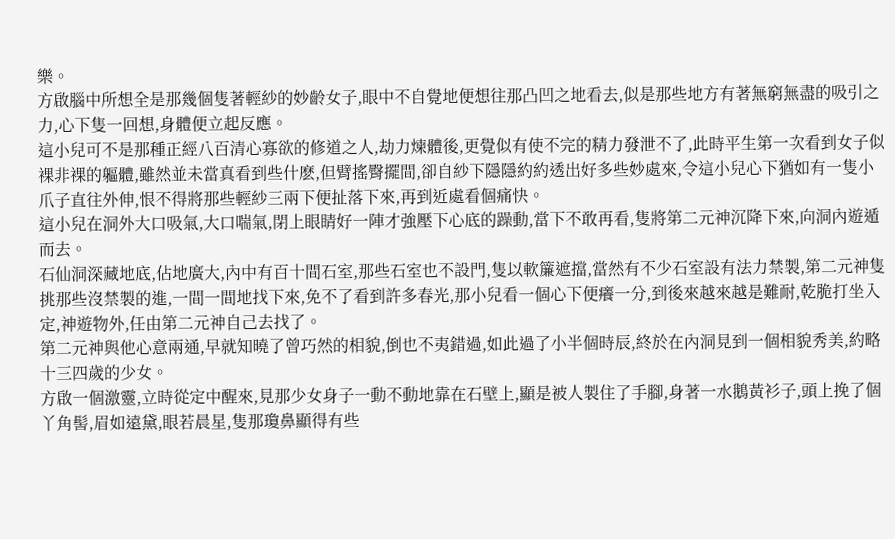樂。
方啟腦中所想全是那幾個隻著輕紗的妙齡女子,眼中不自覺地便想往那凸凹之地看去,似是那些地方有著無窮無盡的吸引之力,心下隻一回想,身體便立起反應。
這小兒可不是那種正經八百清心寡欲的修道之人,劫力煉體後,更覺似有使不完的精力發泄不了,此時平生第一次看到女子似裸非裸的軀體,雖然並未當真看到些什麽,但臂搖臀擺間,卻自紗下隱隱約約透出好多些妙處來,令這小兒心下猶如有一隻小爪子直往外伸,恨不得將那些輕紗三兩下便扯落下來,再到近處看個痛快。
這小兒在洞外大口吸氣,大口喘氣,閉上眼睛好一陣才強壓下心底的躁動,當下不敢再看,隻將第二元神沉降下來,向洞內遊遁而去。
石仙洞深藏地底,佔地廣大,內中有百十間石室,那些石室也不設門,隻以軟簾遮擋,當然有不少石室設有法力禁製,第二元神隻挑那些沒禁製的進,一間一間地找下來,免不了看到許多春光,那小兒看一個心下便癢一分,到後來越來越是難耐,乾脆打坐入定,神遊物外,任由第二元神自己去找了。
第二元神與他心意兩通,早就知曉了曾巧然的相貌,倒也不夷錯過,如此過了小半個時辰,終於在內洞見到一個相貌秀美,約略十三四歲的少女。
方啟一個激靈,立時從定中醒來,見那少女身子一動不動地靠在石壁上,顯是被人製住了手腳,身著一水鵝黃衫子,頭上挽了個丫角髻,眉如遠黛,眼若晨星,隻那瓊鼻顯得有些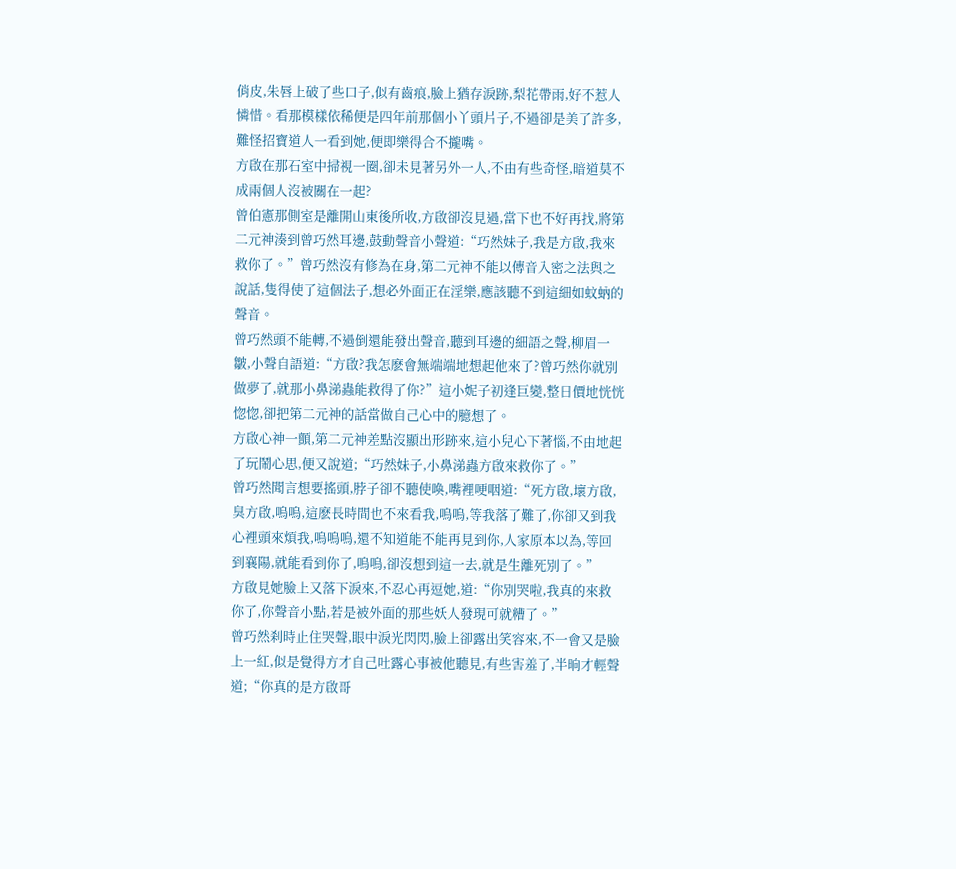俏皮,朱唇上破了些口子,似有齒痕,臉上猶存淚跡,梨花帶雨,好不惹人憐惜。看那模樣依稀便是四年前那個小丫頭片子,不過卻是美了許多,難怪招寶道人一看到她,便即樂得合不攏嘴。
方啟在那石室中掃視一圈,卻未見著另外一人,不由有些奇怪,暗道莫不成兩個人沒被關在一起?
曾伯憲那側室是離開山東後所收,方啟卻沒見過,當下也不好再找,將第二元神湊到曾巧然耳邊,鼓動聲音小聲道:“巧然妹子,我是方啟,我來救你了。”曾巧然沒有修為在身,第二元神不能以傳音入密之法與之說話,隻得使了這個法子,想必外面正在淫樂,應該聽不到這細如蚊蚋的聲音。
曾巧然頭不能轉,不過倒還能發出聲音,聽到耳邊的細語之聲,柳眉一皺,小聲自語道:“方啟?我怎麽會無端端地想起他來了?曾巧然你就別做夢了,就那小鼻涕蟲能救得了你?”這小妮子初逢巨變,整日價地恍恍惚惚,卻把第二元神的話當做自己心中的臆想了。
方啟心神一顫,第二元神差點沒顯出形跡來,這小兒心下著惱,不由地起了玩鬧心思,便又說道;“巧然妹子,小鼻涕蟲方啟來救你了。”
曾巧然聞言想要搖頭,脖子卻不聽使喚,嘴裡哽咽道:“死方啟,壞方啟,臭方啟,嗚嗚,這麽長時間也不來看我,嗚嗚,等我落了難了,你卻又到我心裡頭來煩我,嗚嗚嗚,還不知道能不能再見到你,人家原本以為,等回到襄陽,就能看到你了,嗚嗚,卻沒想到這一去,就是生離死別了。”
方啟見她臉上又落下淚來,不忍心再逗她,道:“你別哭啦,我真的來救你了,你聲音小點,若是被外面的那些妖人發現可就糟了。”
曾巧然刹時止住哭聲,眼中淚光閃閃,臉上卻露出笑容來,不一會又是臉上一紅,似是覺得方才自己吐露心事被他聽見,有些害羞了,半晌才輕聲道;“你真的是方啟哥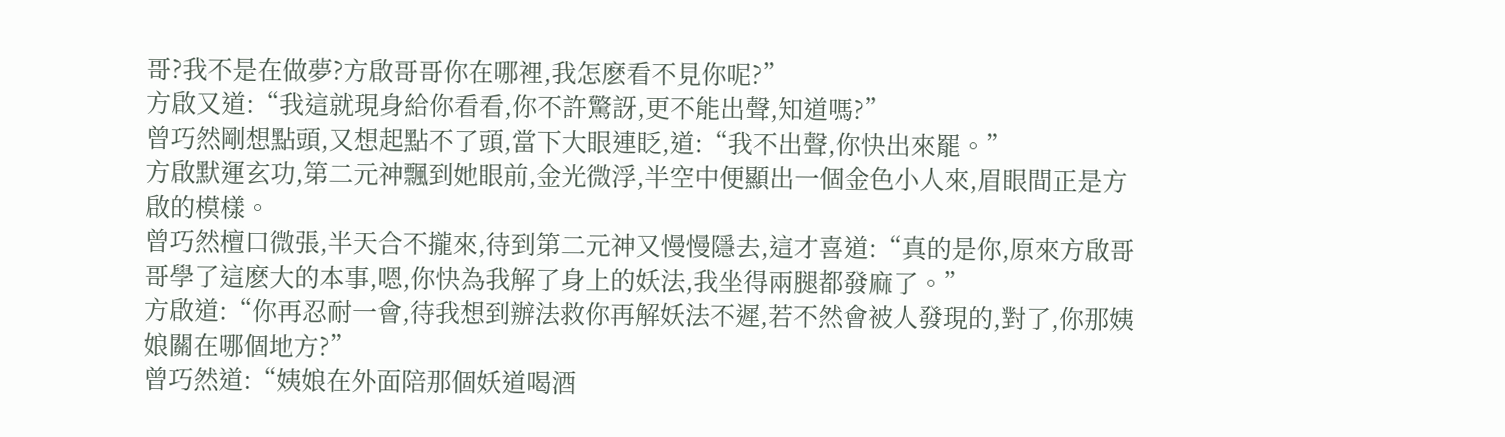哥?我不是在做夢?方啟哥哥你在哪裡,我怎麽看不見你呢?”
方啟又道:“我這就現身給你看看,你不許驚訝,更不能出聲,知道嗎?”
曾巧然剛想點頭,又想起點不了頭,當下大眼連眨,道:“我不出聲,你快出來罷。”
方啟默運玄功,第二元神飄到她眼前,金光微浮,半空中便顯出一個金色小人來,眉眼間正是方啟的模樣。
曾巧然檀口微張,半天合不攏來,待到第二元神又慢慢隱去,這才喜道:“真的是你,原來方啟哥哥學了這麽大的本事,嗯,你快為我解了身上的妖法,我坐得兩腿都發麻了。”
方啟道:“你再忍耐一會,待我想到辦法救你再解妖法不遲,若不然會被人發現的,對了,你那姨娘關在哪個地方?”
曾巧然道:“姨娘在外面陪那個妖道喝酒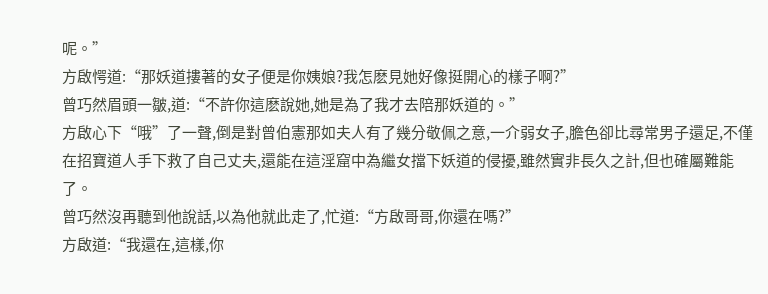呢。”
方啟愕道:“那妖道摟著的女子便是你姨娘?我怎麽見她好像挺開心的樣子啊?”
曾巧然眉頭一皺,道:“不許你這麽說她,她是為了我才去陪那妖道的。”
方啟心下“哦”了一聲,倒是對曾伯憲那如夫人有了幾分敬佩之意,一介弱女子,膽色卻比尋常男子還足,不僅在招寶道人手下救了自己丈夫,還能在這淫窟中為繼女擋下妖道的侵擾,雖然實非長久之計,但也確屬難能了。
曾巧然沒再聽到他說話,以為他就此走了,忙道:“方啟哥哥,你還在嗎?”
方啟道:“我還在,這樣,你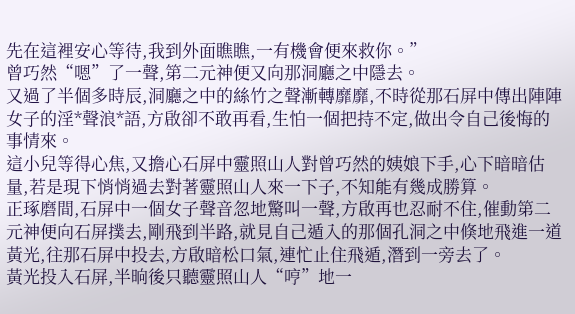先在這裡安心等待,我到外面瞧瞧,一有機會便來救你。”
曾巧然“嗯”了一聲,第二元神便又向那洞廳之中隱去。
又過了半個多時辰,洞廳之中的絲竹之聲漸轉靡靡,不時從那石屏中傳出陣陣女子的淫*聲浪*語,方啟卻不敢再看,生怕一個把持不定,做出令自己後悔的事情來。
這小兒等得心焦,又擔心石屏中靈照山人對曾巧然的姨娘下手,心下暗暗估量,若是現下悄悄過去對著靈照山人來一下子,不知能有幾成勝算。
正琢磨間,石屏中一個女子聲音忽地驚叫一聲,方啟再也忍耐不住,催動第二元神便向石屏撲去,剛飛到半路,就見自己遁入的那個孔洞之中倏地飛進一道黃光,往那石屏中投去,方啟暗松口氣,連忙止住飛遁,潛到一旁去了。
黃光投入石屏,半晌後只聽靈照山人“哼”地一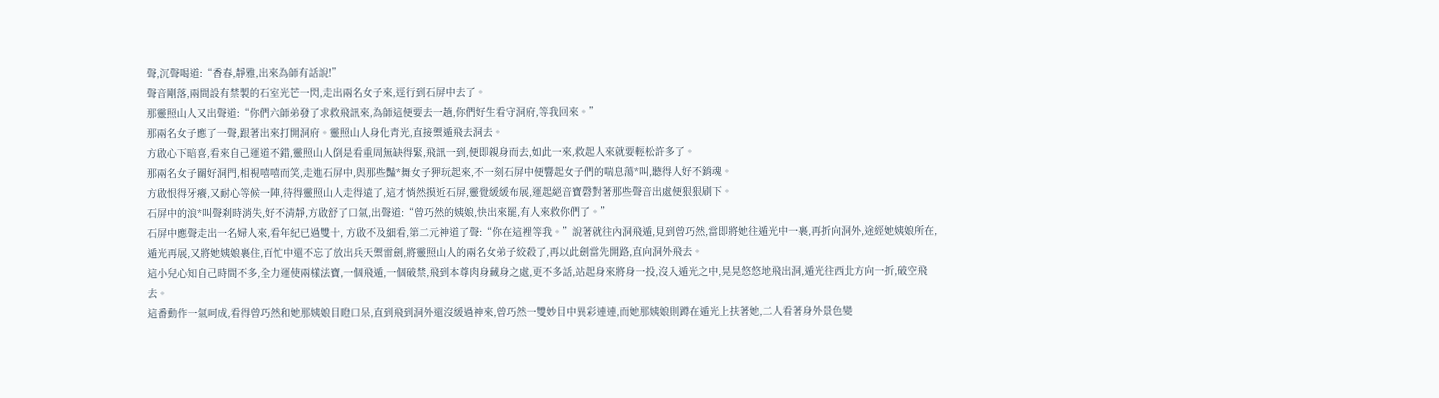聲,沉聲喝道:“香春,靜雅,出來為師有話說!”
聲音剛落,兩間設有禁製的石室光芒一閃,走出兩名女子來,逕行到石屏中去了。
那靈照山人又出聲道:“你們六師弟發了求救飛訊來,為師這便要去一趟,你們好生看守洞府,等我回來。”
那兩名女子應了一聲,跟著出來打開洞府。靈照山人身化青光,直接禦遁飛去洞去。
方啟心下暗喜,看來自己運道不錯,靈照山人倒是看重周無缺得緊,飛訊一到,便即親身而去,如此一來,救起人來就要輕松許多了。
那兩名女子關好洞門,相視嘻嘻而笑,走進石屏中,與那些豔*舞女子狎玩起來,不一刻石屏中便響起女子們的喘息蕩*叫,聽得人好不銷魂。
方啟恨得牙癢,又耐心等候一陣,待得靈照山人走得遠了,這才悄然摸近石屏,靈覺緩緩布展,運起絕音寶磬對著那些聲音出處便狠狠刷下。
石屏中的浪*叫聲刹時消失,好不清靜,方啟舒了口氣,出聲道:“曾巧然的姨娘,快出來罷,有人來救你們了。”
石屏中應聲走出一名婦人來,看年紀已過雙十, 方啟不及細看,第二元神道了聲:“你在這裡等我。”說著就往內洞飛遁,見到曾巧然,當即將她往遁光中一裹,再折向洞外,途經她姨娘所在,遁光再展,又將她姨娘裹住,百忙中還不忘了放出兵天禦雷劍,將靈照山人的兩名女弟子絞殺了,再以此劍當先開路,直向洞外飛去。
這小兒心知自己時間不多,全力運使兩樣法寶,一個飛遁,一個破禁,飛到本尊肉身藏身之處,更不多話,站起身來將身一投,沒入遁光之中,晃晃悠悠地飛出洞,遁光往西北方向一折,破空飛去。
這番動作一氣呵成,看得曾巧然和她那姨娘目瞪口呆,直到飛到洞外還沒緩過神來,曾巧然一雙妙目中異彩連連,而她那姨娘則蹲在遁光上扶著她,二人看著身外景色變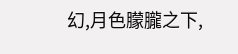幻,月色朦朧之下,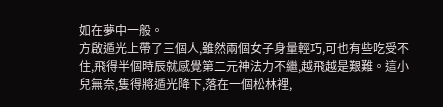如在夢中一般。
方啟遁光上帶了三個人,雖然兩個女子身量輕巧,可也有些吃受不住,飛得半個時辰就感覺第二元神法力不繼,越飛越是艱難。這小兒無奈,隻得將遁光降下,落在一個松林裡,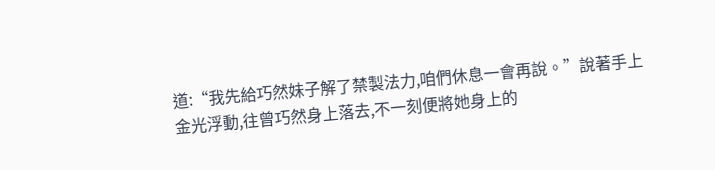道:“我先給巧然妹子解了禁製法力,咱們休息一會再說。”說著手上金光浮動,往曾巧然身上落去,不一刻便將她身上的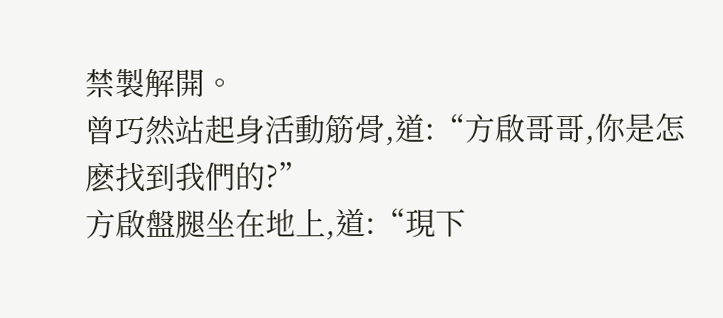禁製解開。
曾巧然站起身活動筋骨,道:“方啟哥哥,你是怎麽找到我們的?”
方啟盤腿坐在地上,道:“現下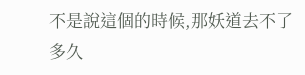不是說這個的時候,那妖道去不了多久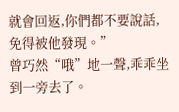就會回返,你們都不要說話,免得被他發現。”
曾巧然“哦”地一聲,乖乖坐到一旁去了。